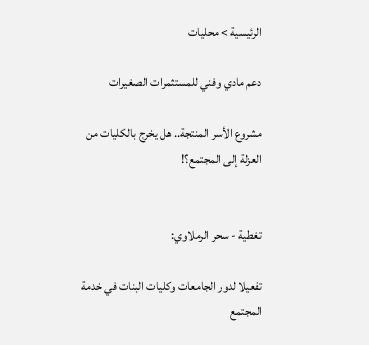الرئيسية > محليات

دعم مادي وفني للمستثمرات الصغيرات

مشروع الأسر المنتجة.. هل يخرج بالكليات من العزلة إلى المجتمع؟!


تغطية - سحر الرملاوي:

تفعيلا لدور الجامعات وكليات البنات في خدمة المجتمع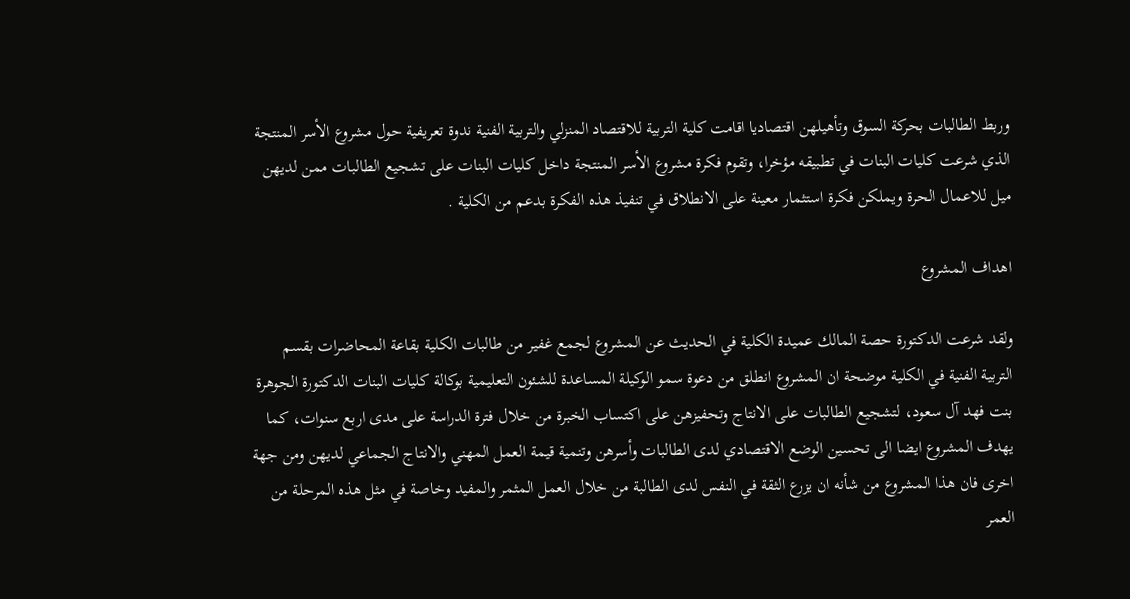وربط الطالبات بحركة السوق وتأهيلهن اقتصاديا اقامت كلية التربية للاقتصاد المنزلي والتربية الفنية ندوة تعريفية حول مشروع الأسر المنتجة الذي شرعت كليات البنات في تطبيقه مؤخرا، وتقوم فكرة مشروع الأسر المنتجة داخل كليات البنات على تشجيع الطالبات ممن لديهن ميل للاعمال الحرة ويملكن فكرة استثمار معينة على الانطلاق في تنفيذ هذه الفكرة بدعم من الكلية .

اهداف المشروع

ولقد شرعت الدكتورة حصة المالك عميدة الكلية في الحديث عن المشروع لجمع غفير من طالبات الكلية بقاعة المحاضرات بقسم التربية الفنية في الكلية موضحة ان المشروع انطلق من دعوة سمو الوكيلة المساعدة للشئون التعليمية بوكالة كليات البنات الدكتورة الجوهرة بنت فهد آل سعود، لتشجيع الطالبات على الانتاج وتحفيزهن على اكتساب الخبرة من خلال فترة الدراسة على مدى اربع سنوات، كما يهدف المشروع ايضا الى تحسين الوضع الاقتصادي لدى الطالبات وأسرهن وتنمية قيمة العمل المهني والانتاج الجماعي لديهن ومن جهة اخرى فان هذا المشروع من شأنه ان يزرع الثقة في النفس لدى الطالبة من خلال العمل المثمر والمفيد وخاصة في مثل هذه المرحلة من العمر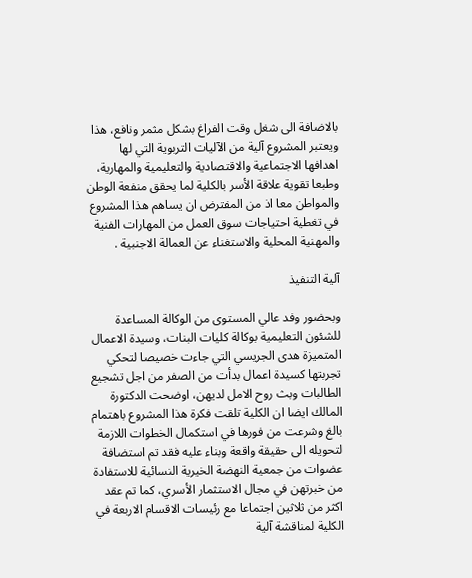بالاضافة الى شغل وقت الفراغ بشكل مثمر ونافع، هذا ويعتبر المشروع آلية من الآليات التربوية التي لها اهدافها الاجتماعية والاقتصادية والتعليمية والمهارية، وطبعا تقوية علاقة الأسر بالكلية لما يحقق منفعة الوطن والمواطن معا اذ من المفترض ان يساهم هذا المشروع في تغطية احتياجات سوق العمل من المهارات الفنية والمهنية المحلية والاستغناء عن العمالة الاجنبية .

آلية التنفيذ

وبحضور وفد عالي المستوى من الوكالة المساعدة للشئون التعليمية بوكالة كليات البنات، وسيدة الاعمال المتميزة هدى الجريسي التي جاءت خصيصا لتحكي تجربتها كسيدة اعمال بدأت من الصفر من اجل تشجيع الطالبات وبث روح الامل لديهن، اوضحت الدكتورة المالك ايضا ان الكلية تلقت فكرة هذا المشروع باهتمام بالغ وشرعت من فورها في استكمال الخطوات اللازمة لتحويله الى حقيقة واقعة وبناء عليه فقد تم استضافة عضوات من جمعية النهضة الخيرية النسائية للاستفادة من خبرتهن في مجال الاستثمار الأسري، كما تم عقد اكثر من ثلاثين اجتماعا مع رئيسات الاقسام الاربعة في الكلية لمناقشة آلية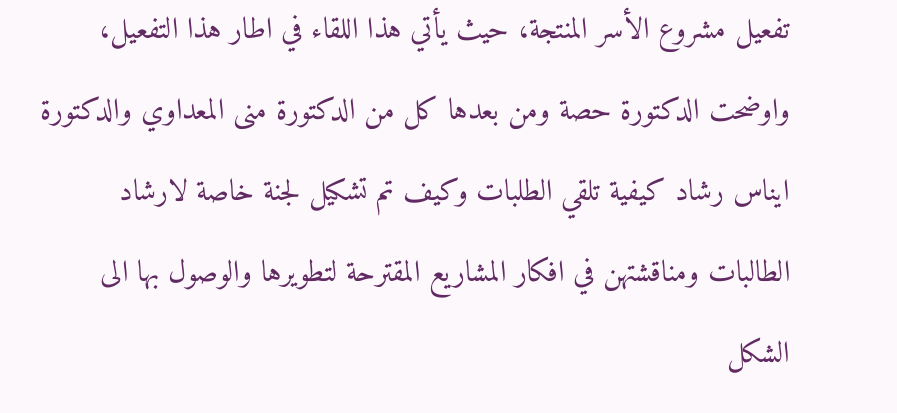تفعيل مشروع الأسر المنتجة، حيث يأتي هذا اللقاء في اطار هذا التفعيل، واوضحت الدكتورة حصة ومن بعدها كل من الدكتورة منى المعداوي والدكتورة ايناس رشاد كيفية تلقي الطلبات وكيف تم تشكيل لجنة خاصة لارشاد الطالبات ومناقشتهن في افكار المشاريع المقترحة لتطويرها والوصول بها الى الشكل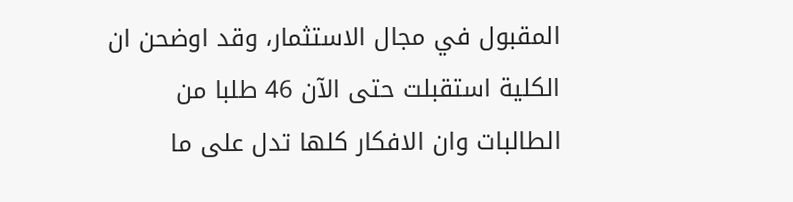المقبول في مجال الاستثمار، وقد اوضحن ان الكلية استقبلت حتى الآن 46 طلبا من الطالبات وان الافكار كلها تدل على ما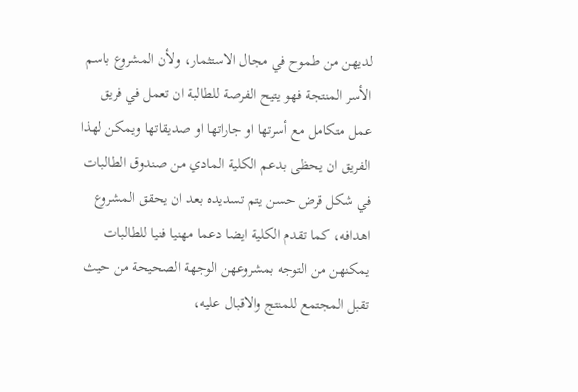لديهن من طموح في مجال الاستثمار، ولأن المشروع باسم الأسر المنتجة فهو يتيح الفرصة للطالبة ان تعمل في فريق عمل متكامل مع أسرتها او جاراتها او صديقاتها ويمكن لهذا الفريق ان يحظى بدعم الكلية المادي من صندوق الطالبات في شكل قرض حسن يتم تسديده بعد ان يحقق المشروع اهدافه، كما تقدم الكلية ايضا دعما مهنيا فنيا للطالبات يمكنهن من التوجه بمشروعهن الوجهة الصحيحة من حيث تقبل المجتمع للمنتج والاقبال عليه،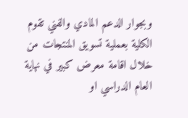وبجوار الدعم المادي والفني تقوم الكلية بعملية تسويق المنتجات من خلال اقامة معرض كبير في نهاية العام الدراسي او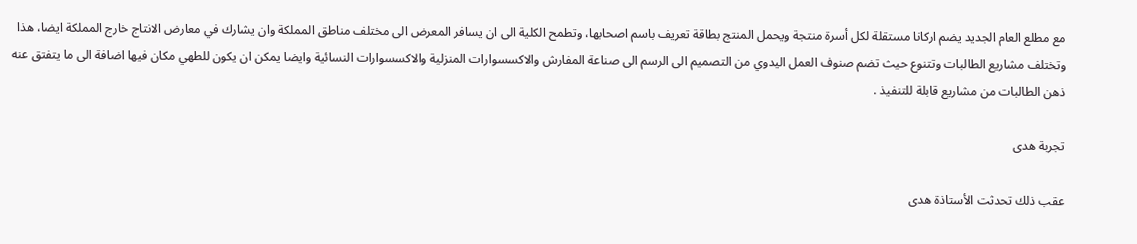مع مطلع العام الجديد يضم اركانا مستقلة لكل أسرة منتجة ويحمل المنتج بطاقة تعريف باسم اصحابها، وتطمح الكلية الى ان يسافر المعرض الى مختلف مناطق المملكة وان يشارك في معارض الانتاج خارج المملكة ايضا، هذا وتختلف مشاريع الطالبات وتتنوع حيث تضم صنوف العمل اليدوي من التصميم الى الرسم الى صناعة المفارش والاكسسوارات المنزلية والاكسسوارات النسائية وايضا يمكن ان يكون للطهي مكان فيها اضافة الى ما يتفتق عنه ذهن الطالبات من مشاريع قابلة للتنفيذ .

تجربة هدى

عقب ذلك تحدثت الأستاذة هدى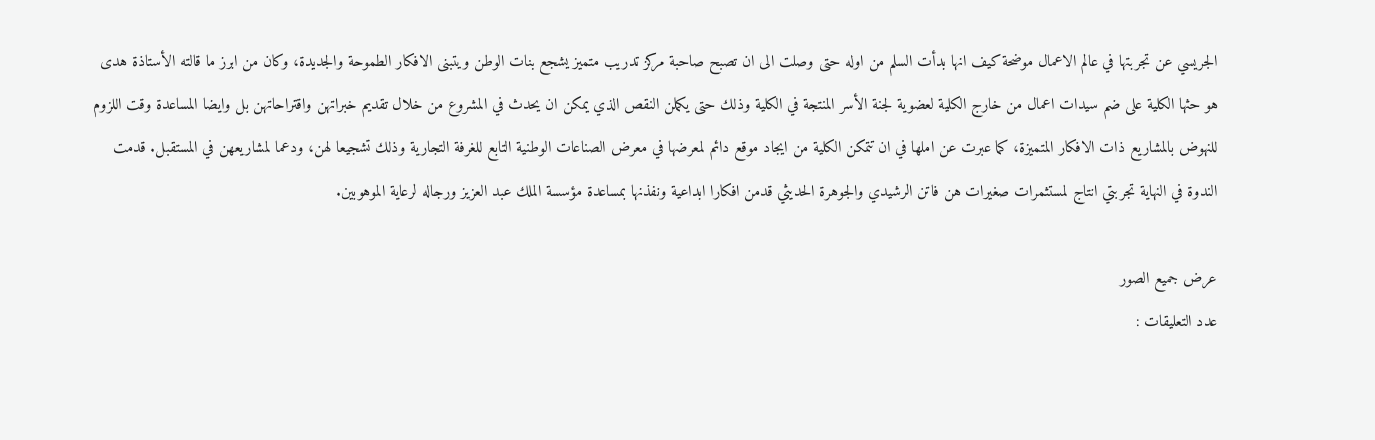الجريسي عن تجربتها في عالم الاعمال موضحة كيف انها بدأت السلم من اوله حتى وصلت الى ان تصبح صاحبة مركز تدريب متميز يشجع بنات الوطن ويتبنى الافكار الطموحة والجديدة، وكان من ابرز ما قالته الأستاذة هدى هو حثها الكلية على ضم سيدات اعمال من خارج الكلية لعضوية لجنة الأسر المنتجة في الكلية وذلك حتى يكملن النقص الذي يمكن ان يحدث في المشروع من خلال تقديم خبراتهن واقتراحاتهن بل وايضا المساعدة وقت اللزوم للنهوض بالمشاريع ذات الافكار المتميزة، كما عبرت عن املها في ان تتمكن الكلية من ايجاد موقع دائم لمعرضها في معرض الصناعات الوطنية التابع للغرفة التجارية وذلك تشجيعا لهن، ودعما لمشاريعهن في المستقبل. قدمت الندوة في النهاية تجربتي انتاج لمستثمرات صغيرات هن فاتن الرشيدي والجوهرة الحديثي قدمن افكارا ابداعية ونفذنها بمساعدة مؤسسة الملك عبد العزيز ورجاله لرعاية الموهوبين.

عرض جميع الصور
عدد التعليقات :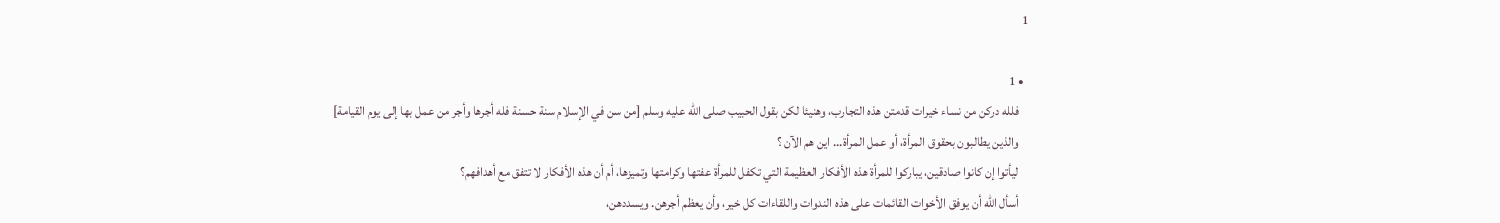1

  • 1
    فلله دركن من نساء خيرات قدمتن هذه التجارب، وهنيئا لكن بقول الحبيب صلى الله عليه وسلم [من سن في الإسلام سنة حسنة فله أجرها وأجر من عمل بها إلى يوم القيامة]
    والذين يطالبون بحقوق المرأة، أو عمل المرأة... اين هم الآن ؟
    ليأتوا إن كانوا صادقين، يباركوا للمرأة هذه الأفكار العظيمة التي تكفل للمرأة عفتها وكرامتها وتميزها، أم أن هذه الأفكار لا تتفق مع أهدافهم؟
    أسأل الله أن يوفق الأخوات القائمات على هذه الندوات واللقاءات كل خير، وأن يعظم أجرهن. ويسددهن،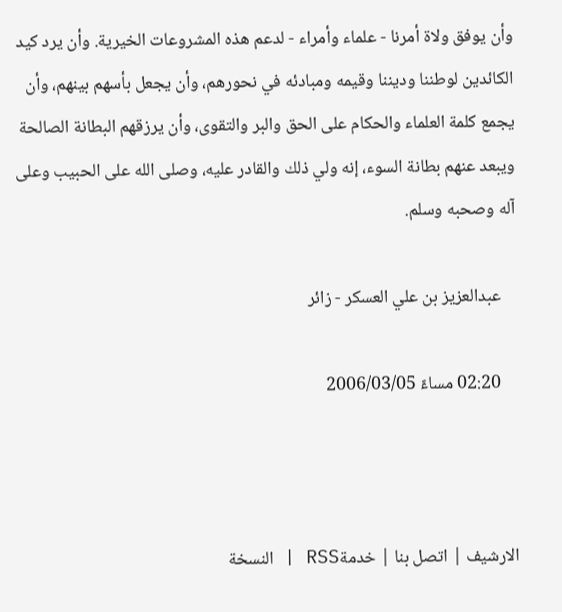وأن يوفق ولاة أمرنا - علماء وأمراء - لدعم هذه المشروعات الخيرية. وأن يرد كيد الكائدين لوطننا وديننا وقيمه ومبادئه في نحورهم، وأن يجعل بأسهم بينهم، وأن يجمع كلمة العلماء والحكام على الحق والبر والتقوى، وأن يرزقهم البطانة الصالحة ويبعد عنهم بطانة السوء، إنه ولي ذلك والقادر عليه، وصلى الله على الحبيب وعلى آله وصحبه وسلم.

    عبدالعزيز بن علي العسكر - زائر

    02:20 مساءً 2006/03/05



الارشيف | اتصل بنا | خدمةRSS | النسخة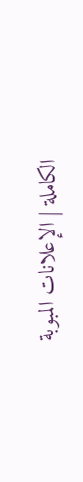الكاملة | الإعلانات المبوبة